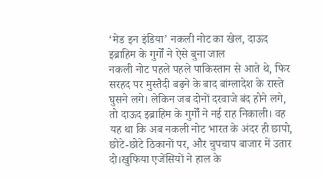‘मेड इन इंडिया’ नकली नोट का खेल, दाऊद इब्राहिम के गुर्गों ने ऐसे बुना जाल
नकली नोट पहले पहले पाकिस्तान से आते थे, फिर सरहद पर मुस्तैदी बढ़ने के बाद बांग्लादेश के रास्ते घुसने लगे। लेकिन जब दोनों दरवाजे बंद होने लगे, तो दाऊद इब्राहिम के गुर्गों ने नई राह निकाली। वह यह था कि अब नकली नोट भारत के अंदर ही छापो, छोटे-छोटे ठिकानों पर, और चुपचाप बाजार में उतार दो।खुफिया एजेंसियों ने हाल के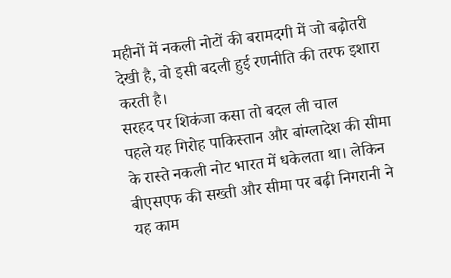महीनों में नकली नोटों की बरामदगी में जो बढ़ोतरी देखी है, वो इसी बदली हुई रणनीति की तरफ इशारा करती है।
सरहद पर शिकंजा कसा तो बदल ली चाल
पहले यह गिरोह पाकिस्तान और बांग्लादेश की सीमा के रास्ते नकली नोट भारत में धकेलता था। लेकिन बीएसएफ की सख्ती और सीमा पर बढ़ी निगरानी ने यह काम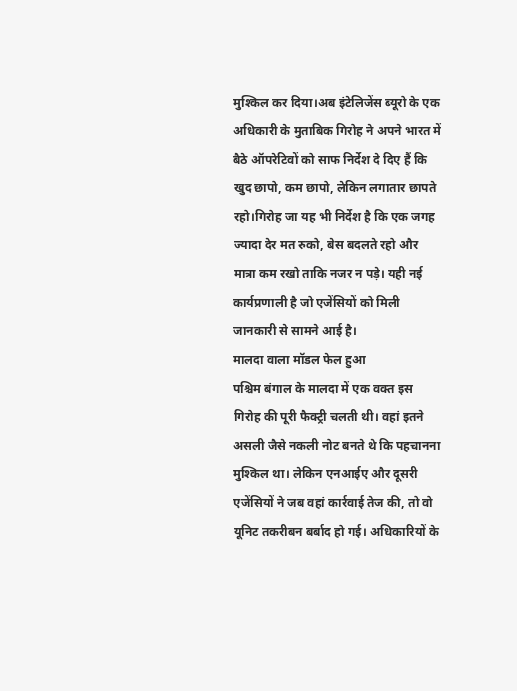मुश्किल कर दिया।अब इंटेलिजेंस ब्यूरो के एक अधिकारी के मुताबिक गिरोह ने अपने भारत में बैठे ऑपरेटिवों को साफ निर्देश दे दिए हैं कि खुद छापो, कम छापो, लेकिन लगातार छापते रहो।गिरोह जा यह भी निर्देश है कि एक जगह ज्यादा देर मत रुको, बेस बदलते रहो और मात्रा कम रखो ताकि नजर न पड़े। यही नई कार्यप्रणाली है जो एजेंसियों को मिली जानकारी से सामने आई है।
मालदा वाला मॉडल फेल हुआ
पश्चिम बंगाल के मालदा में एक वक्त इस गिरोह की पूरी फैक्ट्री चलती थी। वहां इतने असली जैसे नकली नोट बनते थे कि पहचानना मुश्किल था। लेकिन एनआईए और दूसरी एजेंसियों ने जब वहां कार्रवाई तेज की, तो वो यूनिट तकरीबन बर्बाद हो गई। अधिकारियों के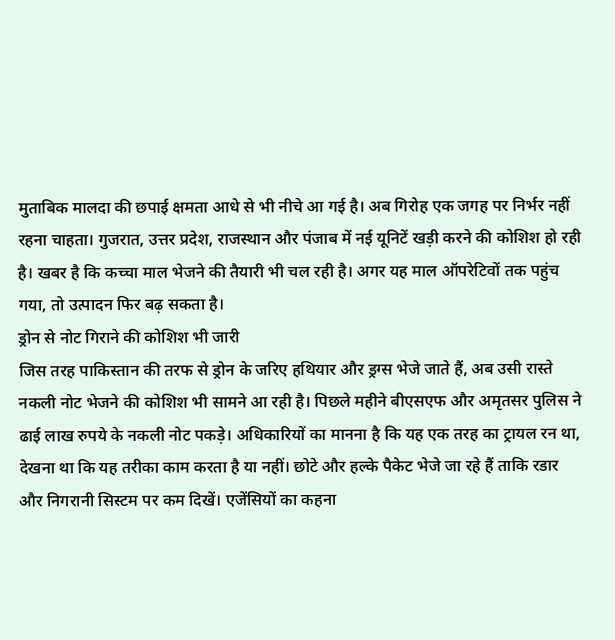मुताबिक मालदा की छपाई क्षमता आधे से भी नीचे आ गई है। अब गिरोह एक जगह पर निर्भर नहीं रहना चाहता। गुजरात, उत्तर प्रदेश, राजस्थान और पंजाब में नई यूनिटें खड़ी करने की कोशिश हो रही है। खबर है कि कच्चा माल भेजने की तैयारी भी चल रही है। अगर यह माल ऑपरेटिवों तक पहुंच गया, तो उत्पादन फिर बढ़ सकता है।
ड्रोन से नोट गिराने की कोशिश भी जारी
जिस तरह पाकिस्तान की तरफ से ड्रोन के जरिए हथियार और ड्रग्स भेजे जाते हैं, अब उसी रास्ते नकली नोट भेजने की कोशिश भी सामने आ रही है। पिछले महीने बीएसएफ और अमृतसर पुलिस ने ढाई लाख रुपये के नकली नोट पकड़े। अधिकारियों का मानना है कि यह एक तरह का ट्रायल रन था, देखना था कि यह तरीका काम करता है या नहीं। छोटे और हल्के पैकेट भेजे जा रहे हैं ताकि रडार और निगरानी सिस्टम पर कम दिखें। एजेंसियों का कहना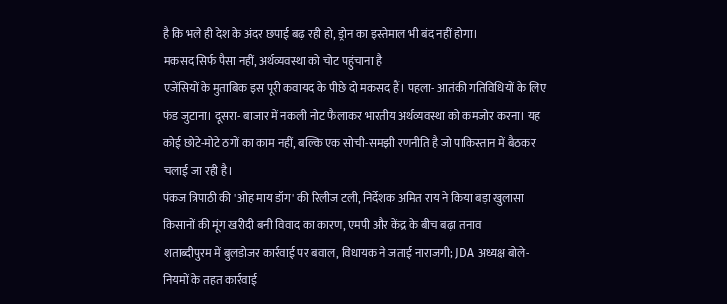है कि भले ही देश के अंदर छपाई बढ़ रही हो, ड्रोन का इस्तेमाल भी बंद नहीं होगा।
मकसद सिर्फ पैसा नहीं, अर्थव्यवस्था को चोट पहुंचाना है
एजेंसियों के मुताबिक इस पूरी कवायद के पीछे दो मकसद हैं। पहला- आतंकी गतिविधियों के लिए फंड जुटाना। दूसरा- बाजार में नकली नोट फैलाकर भारतीय अर्थव्यवस्था को कमजोर करना। यह कोई छोटे-मोटे ठगों का काम नहीं, बल्कि एक सोची-समझी रणनीति है जो पाकिस्तान में बैठकर चलाई जा रही है।
पंकज त्रिपाठी की 'ओह माय डॉग' की रिलीज टली, निर्देशक अमित राय ने किया बड़ा खुलासा
किसानों की मूंग खरीदी बनी विवाद का कारण, एमपी और केंद्र के बीच बढ़ा तनाव
शताब्दीपुरम में बुलडोजर कार्रवाई पर बवाल, विधायक ने जताई नाराजगी; JDA अध्यक्ष बोले- नियमों के तहत कार्रवाई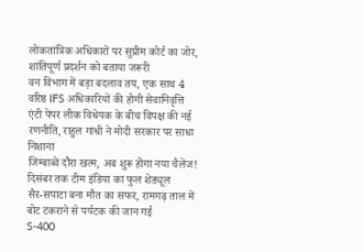लोकतांत्रिक अधिकारों पर सुप्रीम कोर्ट का जोर, शांतिपूर्ण प्रदर्शन को बताया जरूरी
वन विभाग में बड़ा बदलाव तय, एक साथ 4 वरिष्ठ IFS अधिकारियों की होगी सेवानिवृत्ति
एंटी पेपर लीक विधेयक के बीच विपक्ष की नई रणनीति, राहुल गांधी ने मोदी सरकार पर साधा निशाना
जिम्बाब्वे दौरा खत्म, अब शुरू होगा नया चैलेंज! दिसंबर तक टीम इंडिया का फुल शेड्यूल
सैर-सपाटा बना मौत का सफर, रामगढ़ ताल में बोट टकराने से पर्यटक की जान गई
S-400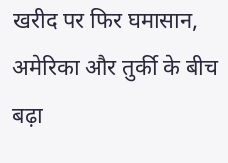खरीद पर फिर घमासान, अमेरिका और तुर्की के बीच बढ़ा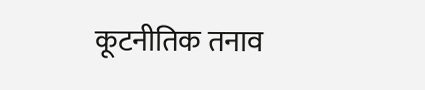कूटनीतिक तनाव